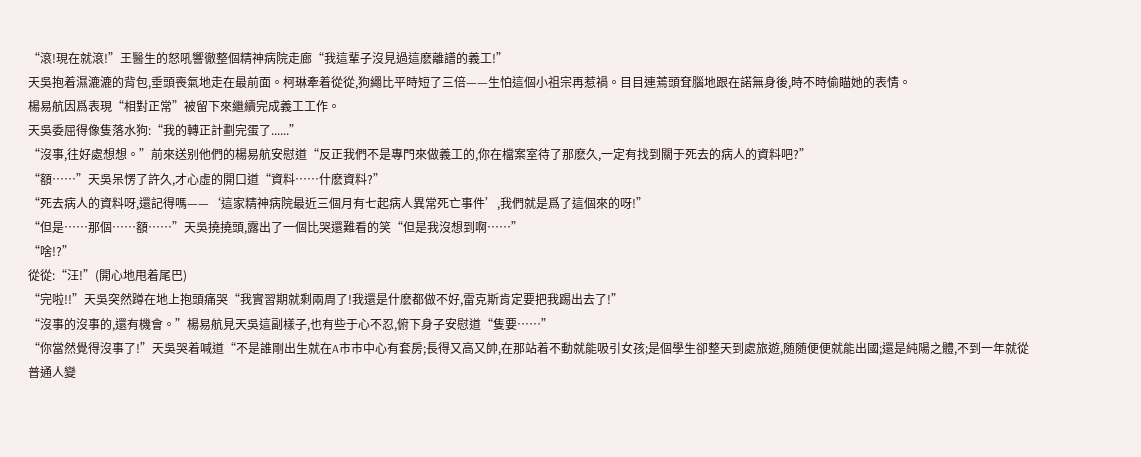“滾!現在就滾!”王醫生的怒吼響徹整個精神病院走廊“我這輩子沒見過這麽離譜的義工!”
天吳抱着濕漉漉的背包,垂頭喪氣地走在最前面。柯琳牽着從從,狗繩比平時短了三倍——生怕這個小祖宗再惹禍。目目連蔫頭耷腦地跟在諾無身後,時不時偷瞄她的表情。
楊易航因爲表現“相對正常”被留下來繼續完成義工工作。
天吳委屈得像隻落水狗:“我的轉正計劃完蛋了......”
“沒事,往好處想想。”前來送别他們的楊易航安慰道“反正我們不是專門來做義工的,你在檔案室待了那麽久,一定有找到關于死去的病人的資料吧?”
“額……”天吳呆愣了許久,才心虛的開口道“資料……什麽資料?”
“死去病人的資料呀,還記得嗎——‘這家精神病院最近三個月有七起病人異常死亡事件’,我們就是爲了這個來的呀!”
“但是……那個……額……”天吳撓撓頭,露出了一個比哭還難看的笑“但是我沒想到啊……”
“啥!?”
從從:“汪!”(開心地甩着尾巴)
“完啦!!”天吳突然蹲在地上抱頭痛哭“我實習期就剩兩周了!我還是什麽都做不好,雷克斯肯定要把我踢出去了!”
“沒事的沒事的,還有機會。”楊易航見天吳這副樣子,也有些于心不忍,俯下身子安慰道“隻要……”
“你當然覺得沒事了!”天吳哭着喊道“不是誰剛出生就在A市市中心有套房;長得又高又帥,在那站着不動就能吸引女孩;是個學生卻整天到處旅遊,随随便便就能出國;還是純陽之體,不到一年就從普通人變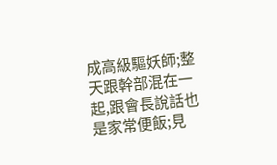成高級驅妖師;整天跟幹部混在一起,跟會長說話也是家常便飯;見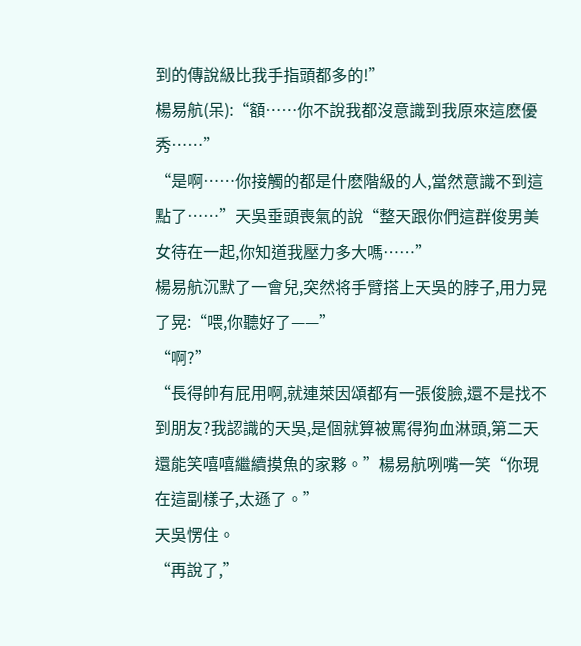到的傳說級比我手指頭都多的!”
楊易航(呆):“額……你不說我都沒意識到我原來這麽優秀……”
“是啊……你接觸的都是什麽階級的人,當然意識不到這點了……”天吳垂頭喪氣的說“整天跟你們這群俊男美女待在一起,你知道我壓力多大嗎……”
楊易航沉默了一會兒,突然将手臂搭上天吳的脖子,用力晃了晃:“喂,你聽好了——”
“啊?”
“長得帥有屁用啊,就連萊因頌都有一張俊臉,還不是找不到朋友?我認識的天吳,是個就算被罵得狗血淋頭,第二天還能笑嘻嘻繼續摸魚的家夥。”楊易航咧嘴一笑“你現在這副樣子,太遜了。”
天吳愣住。
“再說了,”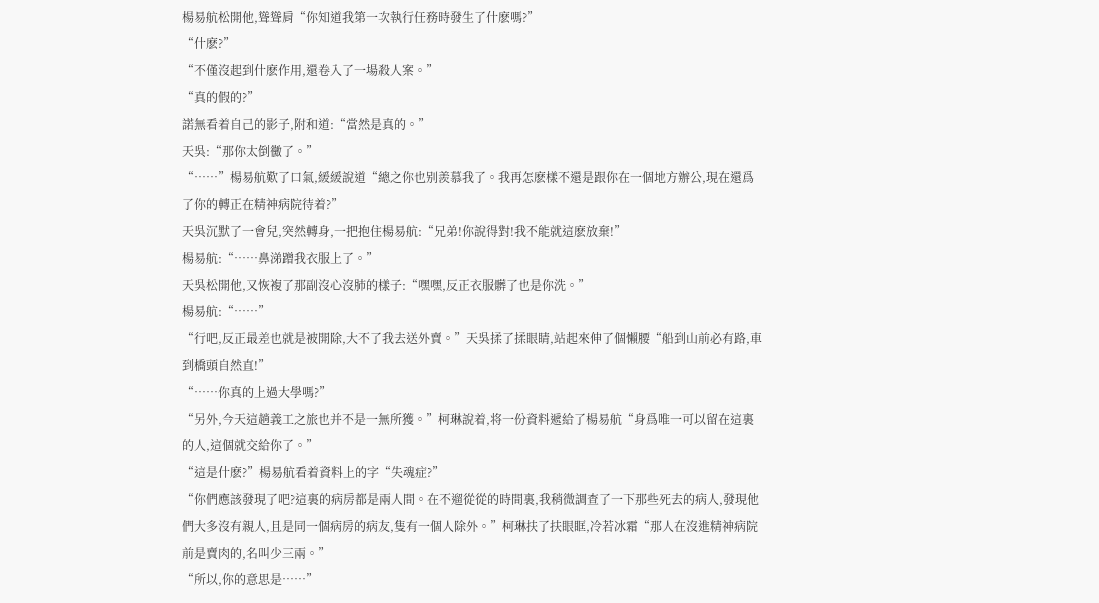楊易航松開他,聳聳肩“你知道我第一次執行任務時發生了什麽嗎?”
“什麽?”
“不僅沒起到什麽作用,還卷入了一場殺人案。”
“真的假的?”
諾無看着自己的影子,附和道:“當然是真的。”
天吳:“那你太倒黴了。”
“……”楊易航歎了口氣,緩緩說道“總之你也别羨慕我了。我再怎麽樣不還是跟你在一個地方辦公,現在還爲了你的轉正在精神病院待着?”
天吳沉默了一會兒,突然轉身,一把抱住楊易航:“兄弟!你說得對!我不能就這麽放棄!”
楊易航:“……鼻涕蹭我衣服上了。”
天吳松開他,又恢複了那副沒心沒肺的樣子:“嘿嘿,反正衣服髒了也是你洗。”
楊易航:“……”
“行吧,反正最差也就是被開除,大不了我去送外賣。”天吳揉了揉眼睛,站起來伸了個懶腰“船到山前必有路,車到橋頭自然直!”
“……你真的上過大學嗎?”
“另外,今天這趟義工之旅也并不是一無所獲。”柯琳說着,将一份資料遞給了楊易航“身爲唯一可以留在這裏的人,這個就交給你了。”
“這是什麽?”楊易航看着資料上的字“失魂症?”
“你們應該發現了吧?這裏的病房都是兩人間。在不遛從從的時間裏,我稍微調查了一下那些死去的病人,發現他們大多沒有親人,且是同一個病房的病友,隻有一個人除外。”柯琳扶了扶眼眶,冷若冰霜“那人在沒進精神病院前是賣肉的,名叫少三兩。”
“所以,你的意思是……”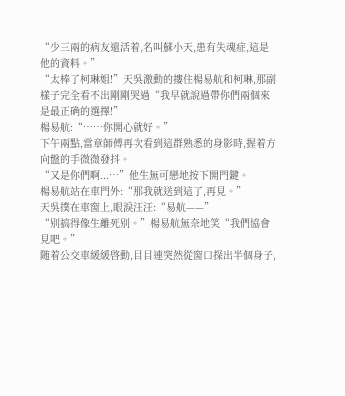“少三兩的病友還活着,名叫蘇小天,患有失魂症,這是他的資料。”
“太棒了柯琳姐!”天吳激動的摟住楊易航和柯琳,那副樣子完全看不出剛剛哭過“我早就說過帶你們兩個來是最正确的選擇!”
楊易航:“……你開心就好。”
下午兩點,當章師傅再次看到這群熟悉的身影時,握着方向盤的手微微發抖。
“又是你們啊...…”他生無可戀地按下開門鍵。
楊易航站在車門外:“那我就送到這了,再見。”
天吳撲在車窗上,眼淚汪汪:“易航——”
“别搞得像生離死别。”楊易航無奈地笑“我們協會見吧。”
随着公交車緩緩啓動,目目連突然從窗口探出半個身子,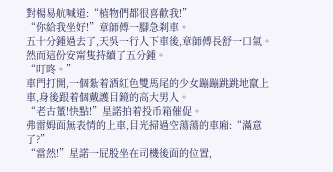對楊易航喊道:“植物們都很喜歡我!”
“你給我坐好!”章師傅一腳急刹車。
五十分鍾過去了,天吳一行人下車後,章師傅長舒一口氣。然而這份安甯隻持續了五分鍾。
“叮咚。”
車門打開,一個紮着酒紅色雙馬尾的少女蹦蹦跳跳地竄上車,身後跟着個戴護目鏡的高大男人。
“老古董!快點!”星諾拍着投币箱催促。
弗雷姆面無表情的上車,目光掃過空蕩蕩的車廂:“滿意了?”
“當然!”星諾一屁股坐在司機後面的位置,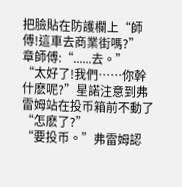把臉貼在防護欄上“師傅!這車去商業街嗎?”
章師傅:“......去。”
“太好了!我們……你幹什麽呢?”星諾注意到弗雷姆站在投币箱前不動了“怎麽了?”
“要投币。”弗雷姆認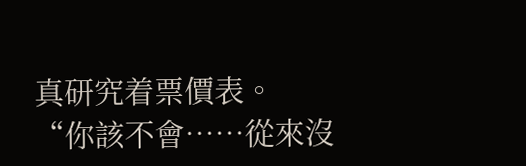真研究着票價表。
“你該不會……從來沒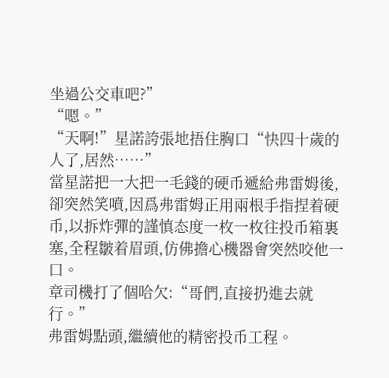坐過公交車吧?”
“嗯。”
“天啊!”星諾誇張地捂住胸口“快四十歲的人了,居然……”
當星諾把一大把一毛錢的硬币遞給弗雷姆後,卻突然笑噴,因爲弗雷姆正用兩根手指捏着硬币,以拆炸彈的謹慎态度一枚一枚往投币箱裏塞,全程皺着眉頭,仿佛擔心機器會突然咬他一口。
章司機打了個哈欠:“哥們,直接扔進去就行。”
弗雷姆點頭,繼續他的精密投币工程。